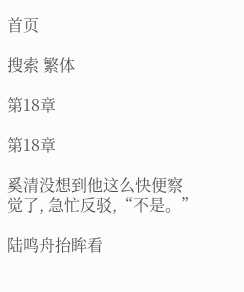首页

搜索 繁体

第18章

第18章

奚清没想到他这么快便察觉了, 急忙反驳,“不是。”

陆鸣舟抬眸看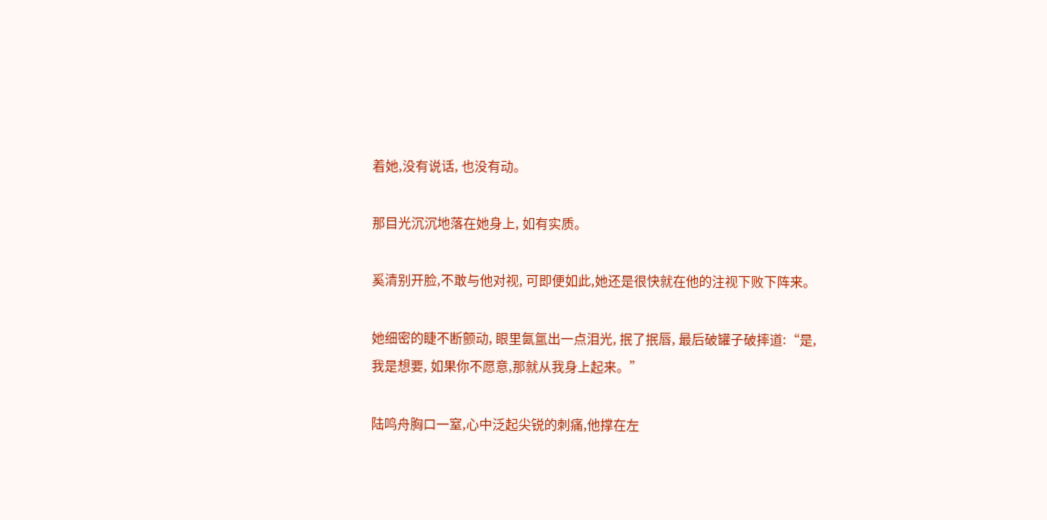着她,没有说话, 也没有动。

那目光沉沉地落在她身上, 如有实质。

奚清别开脸,不敢与他对视, 可即便如此,她还是很快就在他的注视下败下阵来。

她细密的睫不断颤动, 眼里氤氲出一点泪光, 抿了抿唇, 最后破罐子破摔道:“是,我是想要, 如果你不愿意,那就从我身上起来。”

陆鸣舟胸口一窒,心中泛起尖锐的刺痛,他撑在左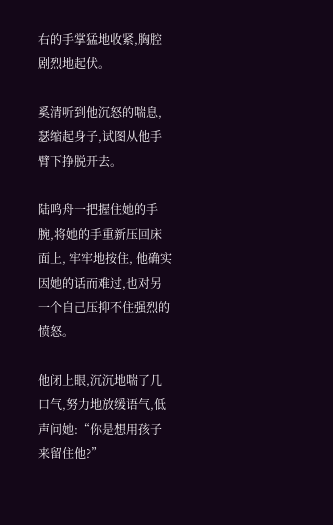右的手掌猛地收紧,胸腔剧烈地起伏。

奚清听到他沉怒的喘息, 瑟缩起身子,试图从他手臂下挣脱开去。

陆鸣舟一把握住她的手腕,将她的手重新压回床面上, 牢牢地按住, 他确实因她的话而难过,也对另一个自己压抑不住强烈的愤怒。

他闭上眼,沉沉地喘了几口气,努力地放缓语气,低声问她:“你是想用孩子来留住他?”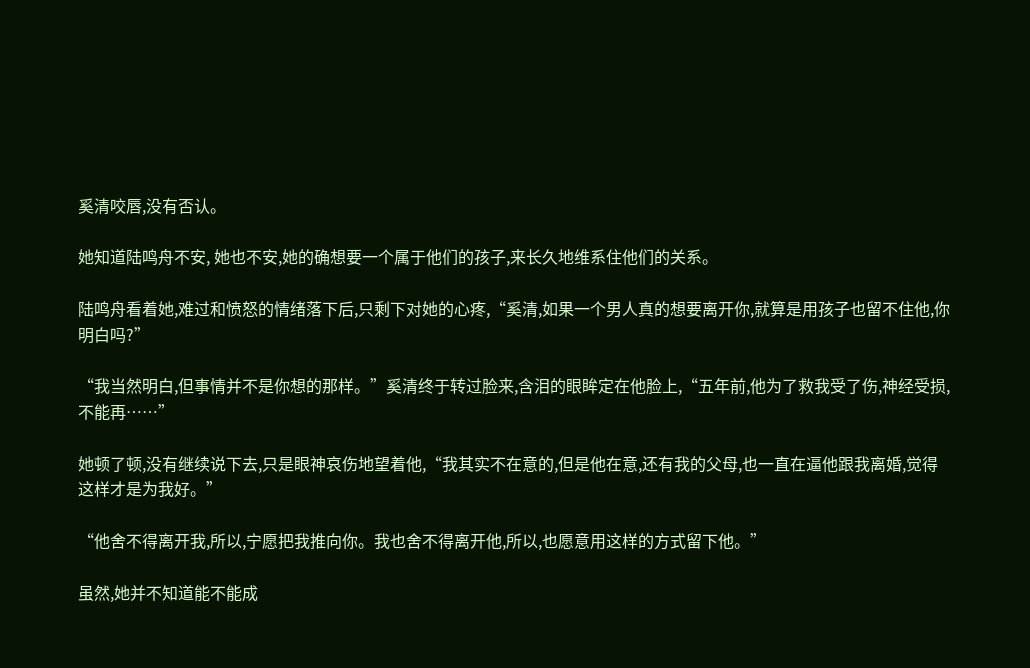奚清咬唇,没有否认。

她知道陆鸣舟不安, 她也不安,她的确想要一个属于他们的孩子,来长久地维系住他们的关系。

陆鸣舟看着她,难过和愤怒的情绪落下后,只剩下对她的心疼,“奚清,如果一个男人真的想要离开你,就算是用孩子也留不住他,你明白吗?”

“我当然明白,但事情并不是你想的那样。”奚清终于转过脸来,含泪的眼眸定在他脸上,“五年前,他为了救我受了伤,神经受损,不能再……”

她顿了顿,没有继续说下去,只是眼神哀伤地望着他,“我其实不在意的,但是他在意,还有我的父母,也一直在逼他跟我离婚,觉得这样才是为我好。”

“他舍不得离开我,所以,宁愿把我推向你。我也舍不得离开他,所以,也愿意用这样的方式留下他。”

虽然,她并不知道能不能成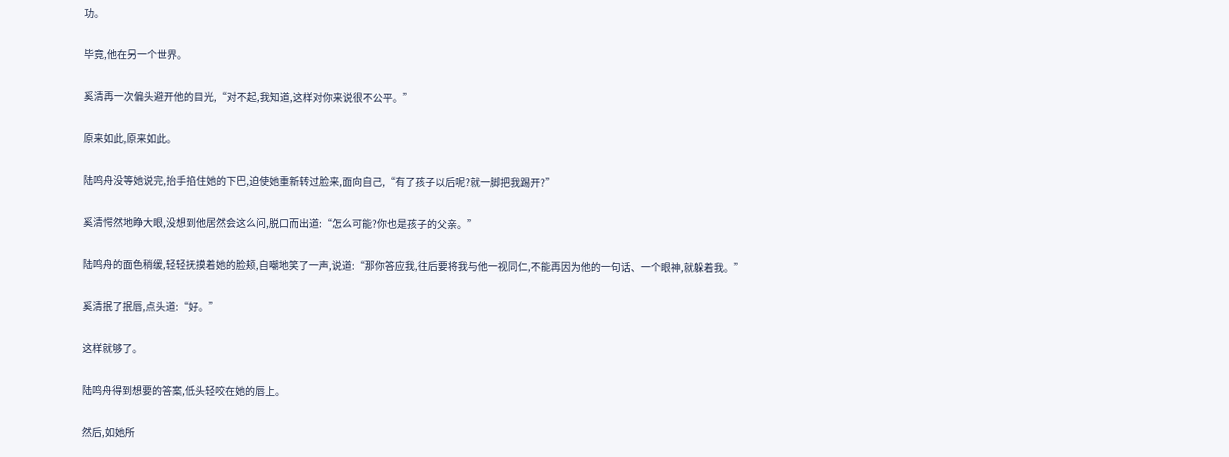功。

毕竟,他在另一个世界。

奚清再一次偏头避开他的目光,“对不起,我知道,这样对你来说很不公平。”

原来如此,原来如此。

陆鸣舟没等她说完,抬手掐住她的下巴,迫使她重新转过脸来,面向自己,“有了孩子以后呢?就一脚把我踢开?”

奚清愕然地睁大眼,没想到他居然会这么问,脱口而出道:“怎么可能?你也是孩子的父亲。”

陆鸣舟的面色稍缓,轻轻抚摸着她的脸颊,自嘲地笑了一声,说道:“那你答应我,往后要将我与他一视同仁,不能再因为他的一句话、一个眼神,就躲着我。”

奚清抿了抿唇,点头道:“好。”

这样就够了。

陆鸣舟得到想要的答案,低头轻咬在她的唇上。

然后,如她所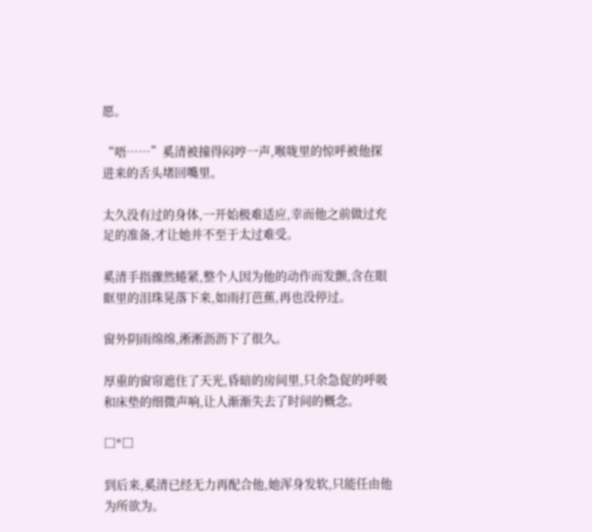愿。

“唔……”奚清被撞得闷哼一声,喉咙里的惊呼被他探进来的舌头堵回嘴里。

太久没有过的身体,一开始极难适应,幸而他之前做过充足的准备,才让她并不至于太过难受。

奚清手指骤然蜷紧,整个人因为他的动作而发颤,含在眼眶里的泪珠晃落下来,如雨打芭蕉,再也没停过。

窗外阴雨绵绵,淅淅沥沥下了很久。

厚重的窗帘遮住了天光,昏暗的房间里,只余急促的呼吸和床垫的细微声响,让人渐渐失去了时间的概念。

□*□

到后来,奚清已经无力再配合他,她浑身发软,只能任由他为所欲为。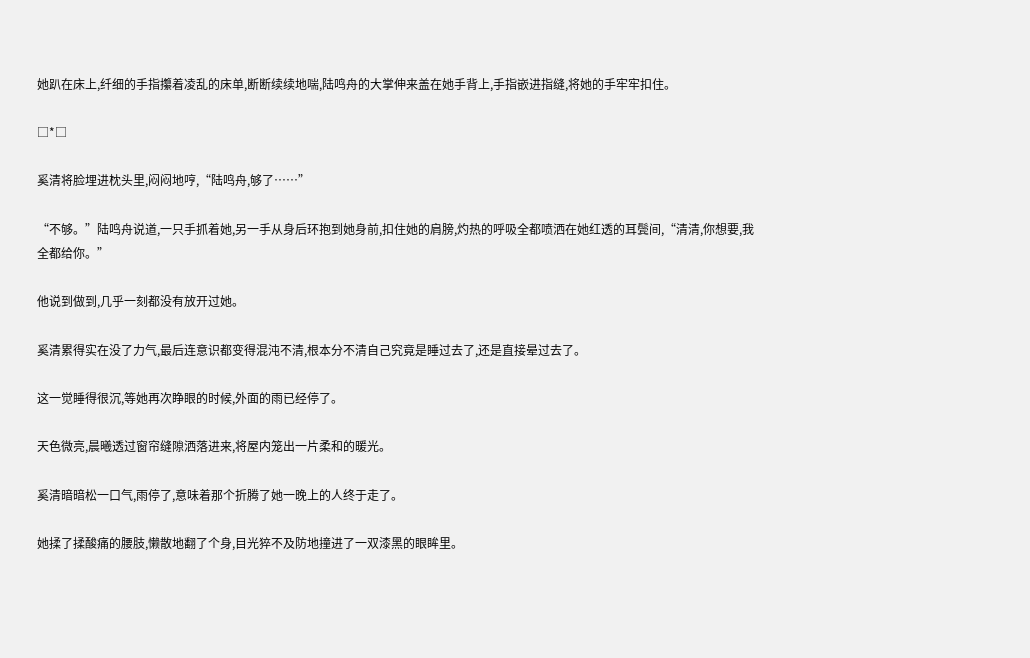她趴在床上,纤细的手指攥着凌乱的床单,断断续续地喘,陆鸣舟的大掌伸来盖在她手背上,手指嵌进指缝,将她的手牢牢扣住。

□*□

奚清将脸埋进枕头里,闷闷地哼,“陆鸣舟,够了……”

“不够。”陆鸣舟说道,一只手抓着她,另一手从身后环抱到她身前,扣住她的肩膀,灼热的呼吸全都喷洒在她红透的耳鬓间,“清清,你想要,我全都给你。”

他说到做到,几乎一刻都没有放开过她。

奚清累得实在没了力气,最后连意识都变得混沌不清,根本分不清自己究竟是睡过去了,还是直接晕过去了。

这一觉睡得很沉,等她再次睁眼的时候,外面的雨已经停了。

天色微亮,晨曦透过窗帘缝隙洒落进来,将屋内笼出一片柔和的暖光。

奚清暗暗松一口气,雨停了,意味着那个折腾了她一晚上的人终于走了。

她揉了揉酸痛的腰肢,懒散地翻了个身,目光猝不及防地撞进了一双漆黑的眼眸里。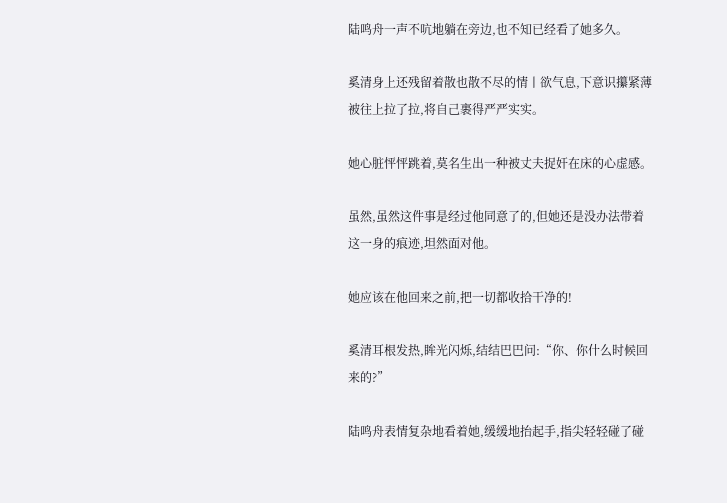陆鸣舟一声不吭地躺在旁边,也不知已经看了她多久。

奚清身上还残留着散也散不尽的情丨欲气息,下意识攥紧薄被往上拉了拉,将自己裹得严严实实。

她心脏怦怦跳着,莫名生出一种被丈夫捉奸在床的心虚感。

虽然,虽然这件事是经过他同意了的,但她还是没办法带着这一身的痕迹,坦然面对他。

她应该在他回来之前,把一切都收拾干净的!

奚清耳根发热,眸光闪烁,结结巴巴问:“你、你什么时候回来的?”

陆鸣舟表情复杂地看着她,缓缓地抬起手,指尖轻轻碰了碰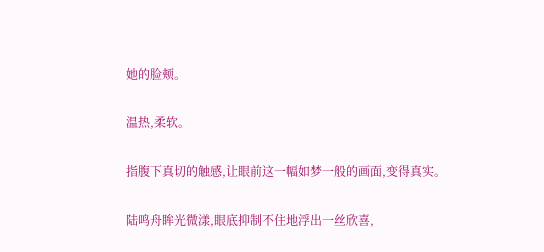她的脸颊。

温热,柔软。

指腹下真切的触感,让眼前这一幅如梦一般的画面,变得真实。

陆鸣舟眸光微漾,眼底抑制不住地浮出一丝欣喜,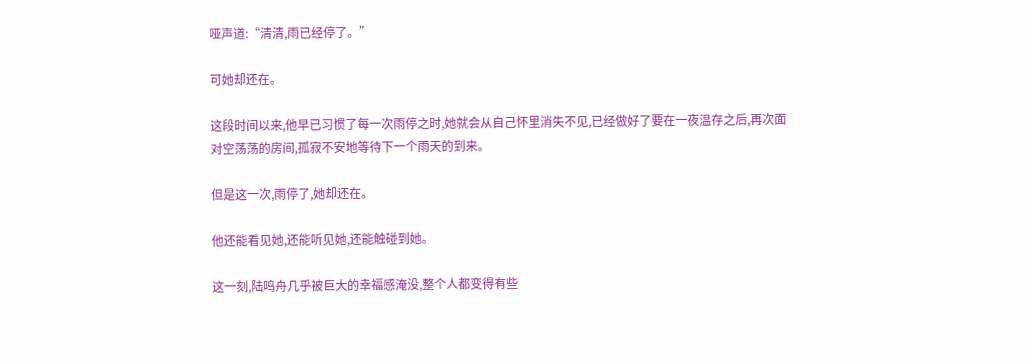哑声道:“清清,雨已经停了。”

可她却还在。

这段时间以来,他早已习惯了每一次雨停之时,她就会从自己怀里消失不见,已经做好了要在一夜温存之后,再次面对空荡荡的房间,孤寂不安地等待下一个雨天的到来。

但是这一次,雨停了,她却还在。

他还能看见她,还能听见她,还能触碰到她。

这一刻,陆鸣舟几乎被巨大的幸福感淹没,整个人都变得有些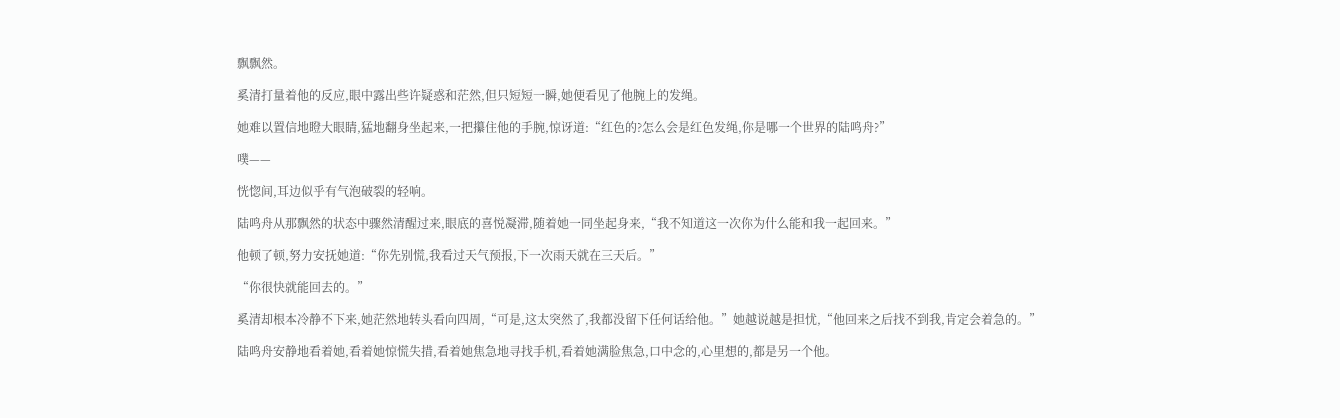飘飘然。

奚清打量着他的反应,眼中露出些许疑惑和茫然,但只短短一瞬,她便看见了他腕上的发绳。

她难以置信地瞪大眼睛,猛地翻身坐起来,一把攥住他的手腕,惊讶道:“红色的?怎么会是红色发绳,你是哪一个世界的陆鸣舟?”

噗——

恍惚间,耳边似乎有气泡破裂的轻响。

陆鸣舟从那飘然的状态中骤然清醒过来,眼底的喜悦凝滞,随着她一同坐起身来,“我不知道这一次你为什么能和我一起回来。”

他顿了顿,努力安抚她道:“你先别慌,我看过天气预报,下一次雨天就在三天后。”

“你很快就能回去的。”

奚清却根本冷静不下来,她茫然地转头看向四周,“可是,这太突然了,我都没留下任何话给他。”她越说越是担忧,“他回来之后找不到我,肯定会着急的。”

陆鸣舟安静地看着她,看着她惊慌失措,看着她焦急地寻找手机,看着她满脸焦急,口中念的,心里想的,都是另一个他。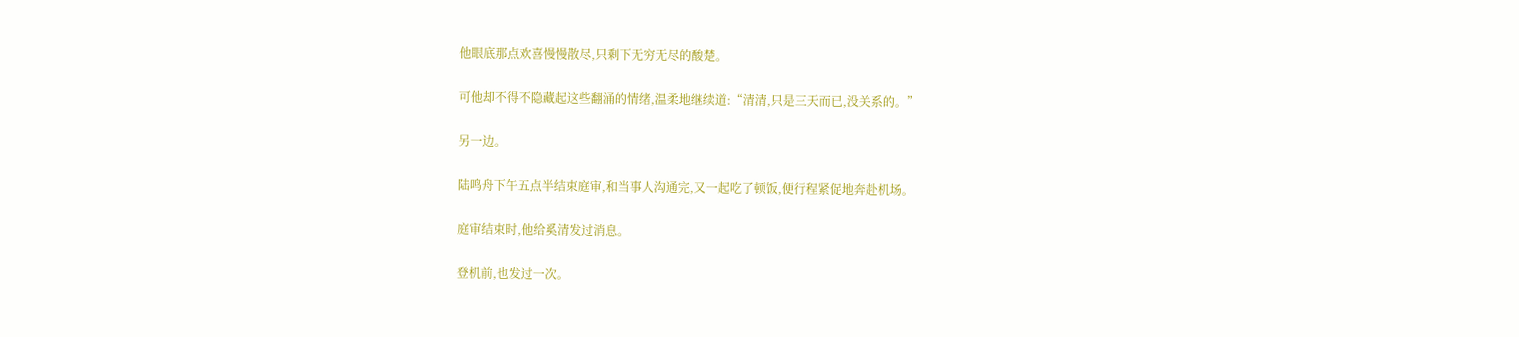他眼底那点欢喜慢慢散尽,只剩下无穷无尽的酸楚。

可他却不得不隐藏起这些翻涌的情绪,温柔地继续道:“清清,只是三天而已,没关系的。”

另一边。

陆鸣舟下午五点半结束庭审,和当事人沟通完,又一起吃了顿饭,便行程紧促地奔赴机场。

庭审结束时,他给奚清发过消息。

登机前,也发过一次。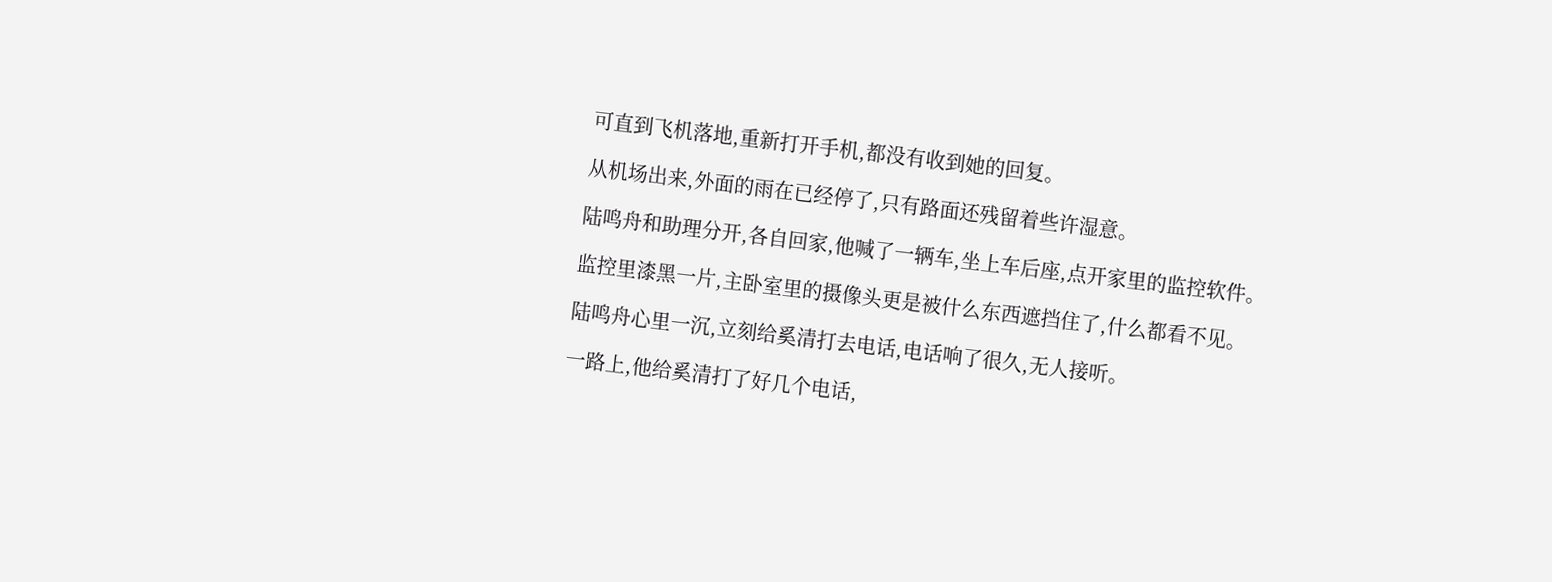可直到飞机落地,重新打开手机,都没有收到她的回复。

从机场出来,外面的雨在已经停了,只有路面还残留着些许湿意。

陆鸣舟和助理分开,各自回家,他喊了一辆车,坐上车后座,点开家里的监控软件。

监控里漆黑一片,主卧室里的摄像头更是被什么东西遮挡住了,什么都看不见。

陆鸣舟心里一沉,立刻给奚清打去电话,电话响了很久,无人接听。

一路上,他给奚清打了好几个电话,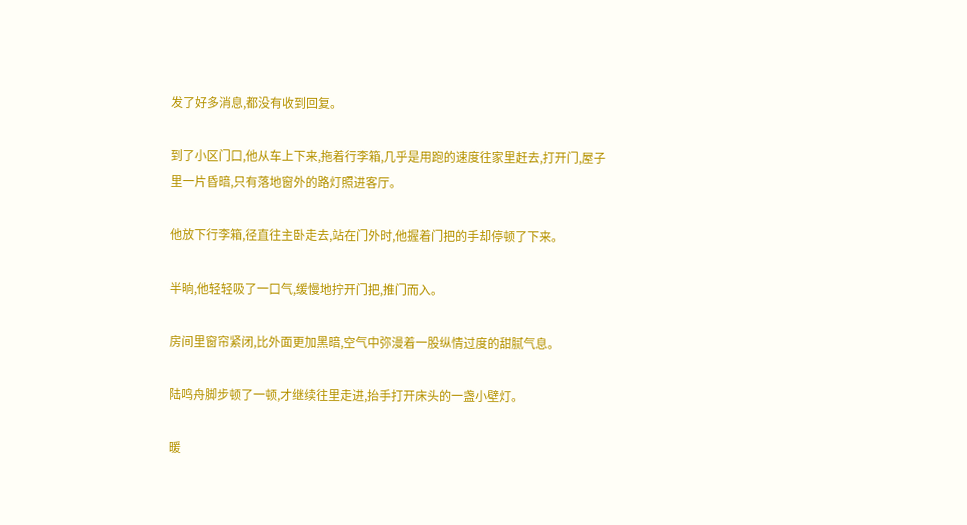发了好多消息,都没有收到回复。

到了小区门口,他从车上下来,拖着行李箱,几乎是用跑的速度往家里赶去,打开门,屋子里一片昏暗,只有落地窗外的路灯照进客厅。

他放下行李箱,径直往主卧走去,站在门外时,他握着门把的手却停顿了下来。

半晌,他轻轻吸了一口气,缓慢地拧开门把,推门而入。

房间里窗帘紧闭,比外面更加黑暗,空气中弥漫着一股纵情过度的甜腻气息。

陆鸣舟脚步顿了一顿,才继续往里走进,抬手打开床头的一盏小壁灯。

暖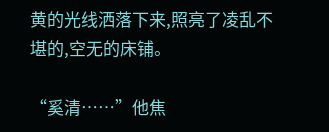黄的光线洒落下来,照亮了凌乱不堪的,空无的床铺。

“奚清……”他焦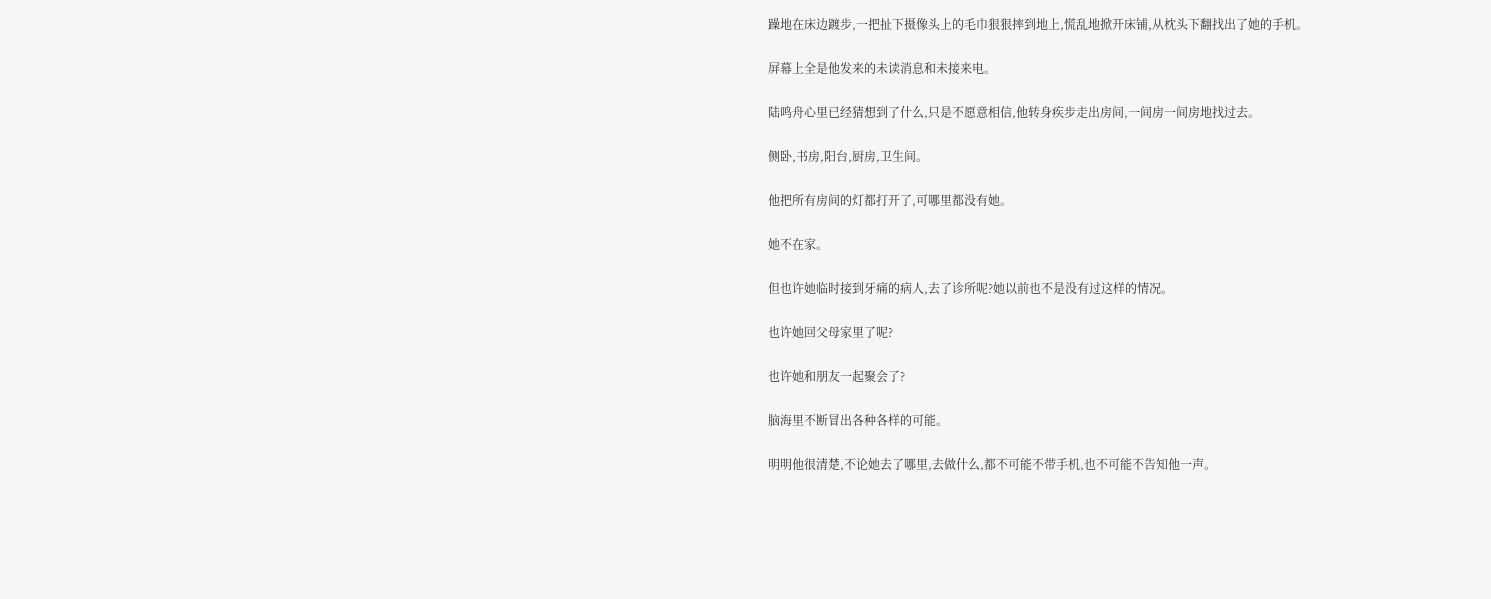躁地在床边踱步,一把扯下摄像头上的毛巾狠狠摔到地上,慌乱地掀开床铺,从枕头下翻找出了她的手机。

屏幕上全是他发来的未读消息和未接来电。

陆鸣舟心里已经猜想到了什么,只是不愿意相信,他转身疾步走出房间,一间房一间房地找过去。

侧卧,书房,阳台,厨房,卫生间。

他把所有房间的灯都打开了,可哪里都没有她。

她不在家。

但也许她临时接到牙痛的病人,去了诊所呢?她以前也不是没有过这样的情况。

也许她回父母家里了呢?

也许她和朋友一起聚会了?

脑海里不断冒出各种各样的可能。

明明他很清楚,不论她去了哪里,去做什么,都不可能不带手机,也不可能不告知他一声。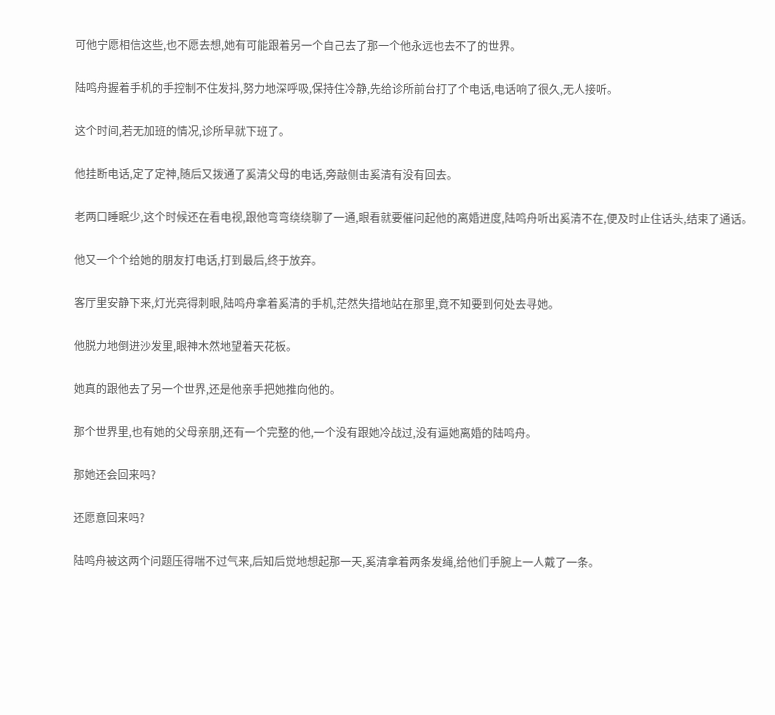可他宁愿相信这些,也不愿去想,她有可能跟着另一个自己去了那一个他永远也去不了的世界。

陆鸣舟握着手机的手控制不住发抖,努力地深呼吸,保持住冷静,先给诊所前台打了个电话,电话响了很久,无人接听。

这个时间,若无加班的情况,诊所早就下班了。

他挂断电话,定了定神,随后又拨通了奚清父母的电话,旁敲侧击奚清有没有回去。

老两口睡眠少,这个时候还在看电视,跟他弯弯绕绕聊了一通,眼看就要催问起他的离婚进度,陆鸣舟听出奚清不在,便及时止住话头,结束了通话。

他又一个个给她的朋友打电话,打到最后,终于放弃。

客厅里安静下来,灯光亮得刺眼,陆鸣舟拿着奚清的手机,茫然失措地站在那里,竟不知要到何处去寻她。

他脱力地倒进沙发里,眼神木然地望着天花板。

她真的跟他去了另一个世界,还是他亲手把她推向他的。

那个世界里,也有她的父母亲朋,还有一个完整的他,一个没有跟她冷战过,没有逼她离婚的陆鸣舟。

那她还会回来吗?

还愿意回来吗?

陆鸣舟被这两个问题压得喘不过气来,后知后觉地想起那一天,奚清拿着两条发绳,给他们手腕上一人戴了一条。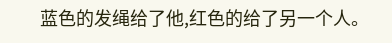蓝色的发绳给了他,红色的给了另一个人。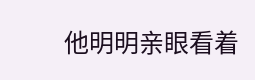他明明亲眼看着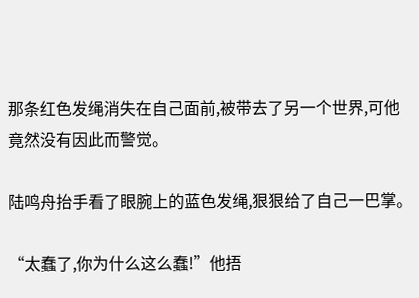那条红色发绳消失在自己面前,被带去了另一个世界,可他竟然没有因此而警觉。

陆鸣舟抬手看了眼腕上的蓝色发绳,狠狠给了自己一巴掌。

“太蠢了,你为什么这么蠢!”他捂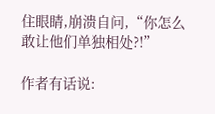住眼睛,崩溃自问,“你怎么敢让他们单独相处?!”

作者有话说: